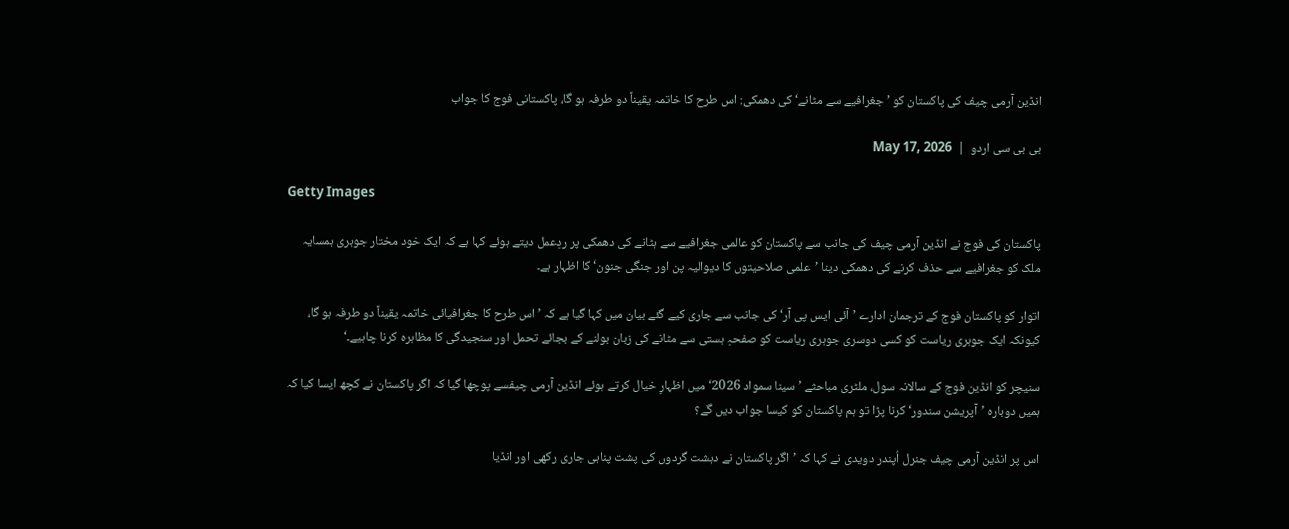انڈین آرمی چیف کی پاکستان کو ’جغرافیے سے مٹانے‘ کی دھمکی: اس طرح کا خاتمہ یقیناً دو طرفہ ہو گا، پاکستانی فوج کا جواب

بی بی سی اردو  |  May 17, 2026

Getty Images

پاکستان کی فوج نے انڈین آرمی چیف کی جانب سے پاکستان کو عالمی جغرافیے سے ہٹانے کی دھمکی پر ردِعمل دیتے ہوئے کہا ہے کہ ایک خود مختار جوہری ہمسایہ ملک کو جغرافیے سے حذف کرنے کی دھمکی دینا ’علمی صلاحیتوں کا دیوالیہ پن اور جنگی جنون‘ کا اظہار ہے۔

اتوار کو پاکستان فوج کے ترجمان ادارے ’آئی ایس پی آر‘ کی جانب سے جاری کیے گئے بیان میں کہا گیا ہے کہ ’اس طرح کا جغرافیائی خاتمہ یقیناً دو طرفہ ہو گا، کیونکہ ایک جوہری ریاست کو کسی دوسری جوہری ریاست کو صفحہِ ہستی سے مٹانے کی زبان بولنے کے بجائے تحمل اور سنجیدگی کا مظاہرہ کرنا چاہیے۔‘

سنیچر کو انڈین فوج کے سالانہ سول، ملٹری مباحثے ’سینا سمواد 2026‘ میں اظہارِ خیال کرتے ہوئے انڈین آرمی چیفسے پوچھا گیا کہ اگر پاکستان نے کچھ ایسا کیا کہ ہمیں دوبارہ ’آپریشن سندور‘ کرنا پڑا تو ہم پاکستان کو کیسا جواب دیں گے؟

اس پر انڈین آرمی چیف جنرل اُپندر دویدی نے کہا کہ ’اگر پاکستان نے دہشت گردوں کی پشت پناہی جاری رکھی اور انڈیا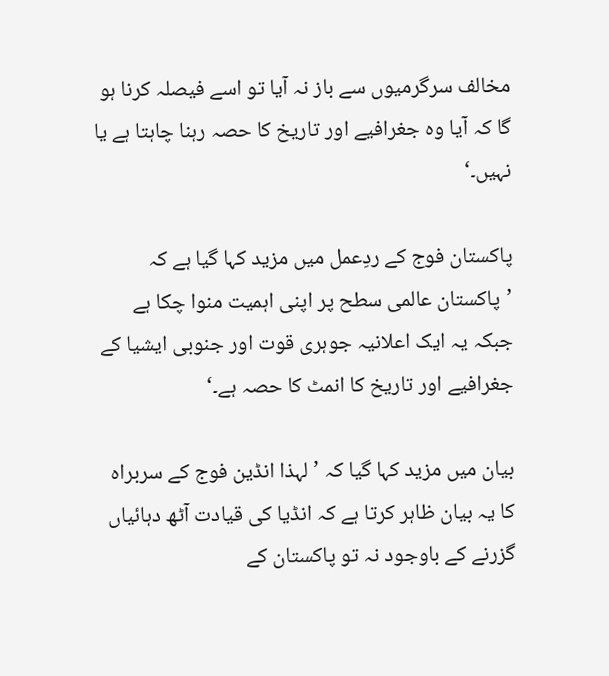مخالف سرگرمیوں سے باز نہ آیا تو اسے فیصلہ کرنا ہو گا کہ آیا وہ جغرافیے اور تاریخ کا حصہ رہنا چاہتا ہے یا نہیں۔‘

پاکستان فوج کے ردِعمل میں مزید کہا گیا ہے کہ ’پاکستان عالمی سطح پر اپنی اہمیت منوا چکا ہے جبکہ یہ ایک اعلانیہ جوہری قوت اور جنوبی ایشیا کے جغرافیے اور تاریخ کا انمٹ کا حصہ ہے۔‘

بیان میں مزید کہا گیا کہ ’لہذا انڈین فوج کے سربراہ کا یہ بیان ظاہر کرتا ہے کہ انڈیا کی قیادت آٹھ دہائیاں گزرنے کے باوجود نہ تو پاکستان کے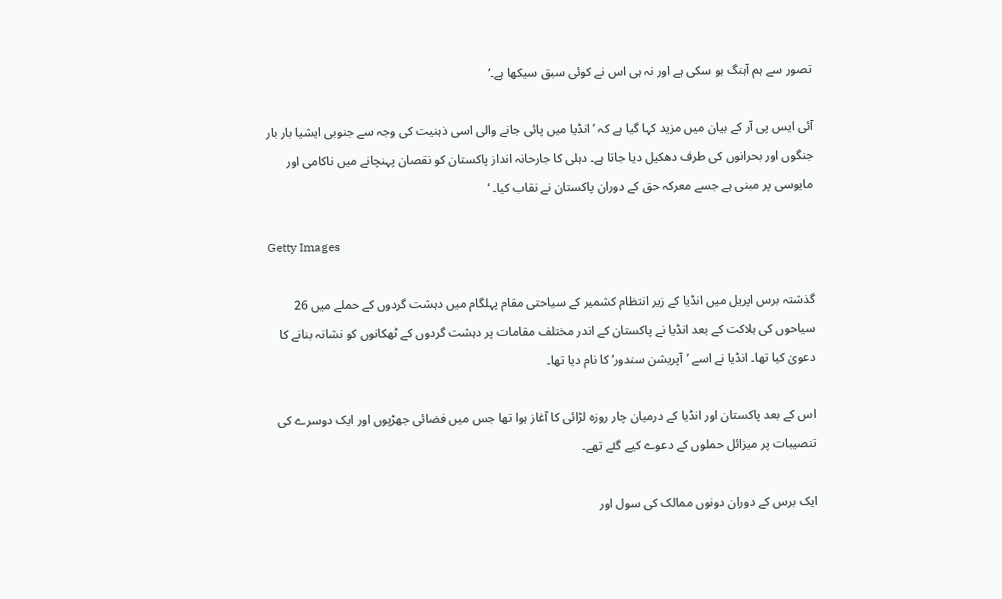تصور سے ہم آہنگ ہو سکی ہے اور نہ ہی اس نے کوئی سبق سیکھا ہے۔‘

آئی ایس پی آر کے بیان میں مزید کہا گیا ہے کہ ’انڈیا میں پائی جانے والی اسی ذہنیت کی وجہ سے جنوبی ایشیا بار بار جنگوں اور بحرانوں کی طرف دھکیل دیا جاتا ہے۔ دہلی کا جارحانہ انداز پاکستان کو نقصان پہنچانے میں ناکامی اور مایوسی پر مبنی ہے جسے معرکہ حق کے دوران پاکستان نے نقاب کیا۔ ‘

Getty Images

گذشتہ برس اپریل میں انڈیا کے زیر انتظام کشمیر کے سیاحتی مقام پہلگام میں دہشت گردوں کے حملے میں 26 سیاحوں کی ہلاکت کے بعد انڈیا نے پاکستان کے اندر مختلف مقامات پر دہشت گردوں کے ٹھکانوں کو نشانہ بنانے کا دعویٰ کیا تھا۔ انڈیا نے اسے ’آپریشن سندور‘ کا نام دیا تھا۔

اس کے بعد پاکستان اور انڈیا کے درمیان چار روزہ لڑائی کا آغاز ہوا تھا جس میں فضائی جھڑپوں اور ایک دوسرے کی تنصیبات پر میزائل حملوں کے دعوے کیے گئے تھے۔

ایک برس کے دوران دونوں ممالک کی سول اور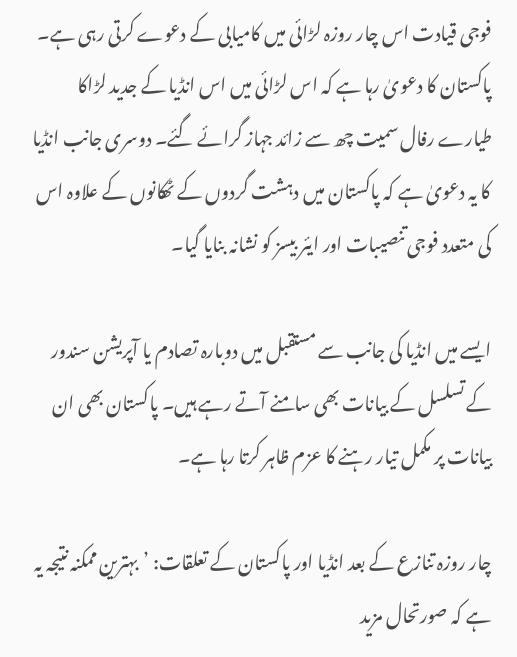فوجی قیادت اس چار روزہ لڑائی میں کامیابی کے دعوے کرتی رہی ہے۔ پاکستان کا دعویٰ رہا ہے کہ اس لڑائی میں اس انڈیا کے جدید لڑاکا طیارے رفال سمیت چھ سے زائد جہاز گرائے گئے۔ دوسری جانب انڈیا کا یہ دعویٰ ہے کہ پاکستان میں دہشت گردوں کے ٹھکانوں کے علاوہ اس کی متعدد فوجی تنصیبات اور ایئر بیسز کو نشانہ بنایا گیا۔

ایسے میں انڈیا کی جانب سے مستقبل میں دوبارہ تصادم یا آپریشن سندور کے تسلسل کے بیانات بھی سامنے آتے رہے ہیں۔ پاکستان بھی ان بیانات پر مکمل تیار رہنے کا عزم ظاہر کرتا رہا ہے۔

چار روزہ تنازع کے بعد انڈیا اور پاکستان کے تعلقات: ’بہترین ممکنہ نتیجہ یہ ہے کہ صورتحال مزید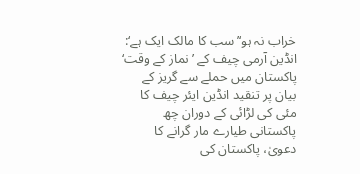خراب نہ ہو‘’سب کا مالک ایک ہے‘: انڈین آرمی چیف کے ’نماز کے وقت‘ پاکستان میں حملے سے گریز کے بیان پر تنقید انڈین ایئر چیف کا مئی کی لڑائی کے دوران چھ پاکستانی طیارے مار گرانے کا دعویٰ، پاکستان کی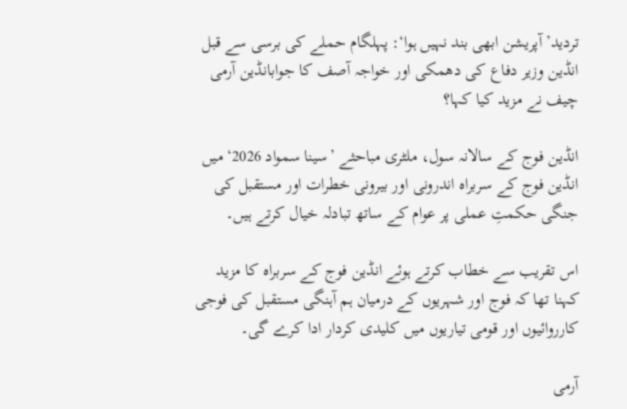تردید’آپریشن ابھی بند نہیں ہوا‘: پہلگام حملے کی برسی سے قبل انڈین وزیر دفاع کی دھمکی اور خواجہ آصف کا جوابانڈین آرمی چیف نے مزید کیا کہا؟

انڈین فوج کے سالانہ سول، ملٹری مباحثے ’سینا سمواد 2026‘ میں انڈین فوج کے سربراہ اندرونی اور بیرونی خطرات اور مستقبل کی جنگی حکمتِ عملی پر عوام کے ساتھ تبادلہ خیال کرتے ہیں۔

اس تقریب سے خطاب کرتے ہوئے انڈین فوج کے سربراہ کا مزید کہنا تھا کہ فوج اور شہریوں کے درمیان ہم آہنگی مستقبل کی فوجی کارروائیوں اور قومی تیاریوں میں کلیدی کردار ادا کرے گی۔

آرمی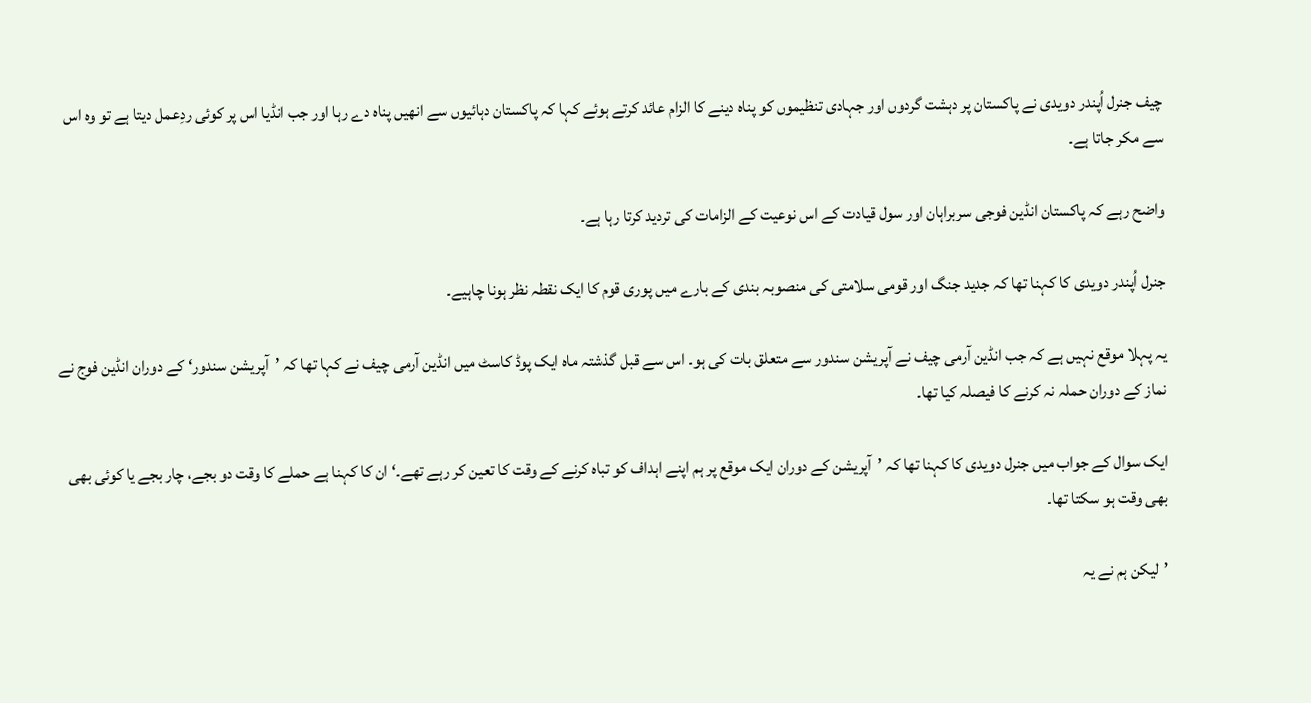چیف جنرل اُپندر دویدی نے پاکستان پر دہشت گردوں اور جہادی تنظیموں کو پناہ دینے کا الزام عائد کرتے ہوئے کہا کہ پاکستان دہائیوں سے انھیں پناہ دے رہا اور جب انڈیا اس پر کوئی ردِعمل دیتا ہے تو وہ اس سے مکر جاتا ہے۔

واضح رہے کہ پاکستان انڈین فوجی سربراہان اور سول قیادت کے اس نوعیت کے الزامات کی تردید کرتا رہا ہے۔

جنرل اُپندر دویدی کا کہنا تھا کہ جدید جنگ اور قومی سلامتی کی منصوبہ بندی کے بارے میں پوری قوم کا ایک نقطہ نظر ہونا چاہیے۔

یہ پہلا موقع نہیں ہے کہ جب انڈین آرمی چیف نے آپریشن سندور سے متعلق بات کی ہو۔ اس سے قبل گذشتہ ماہ ایک پوڈ کاسٹ میں انڈین آرمی چیف نے کہا تھا کہ ’آپریشن سندور‘ کے دوران انڈین فوج نے نماز کے دوران حملہ نہ کرنے کا فیصلہ کیا تھا۔

ایک سوال کے جواب میں جنرل دویدی کا کہنا تھا کہ ’آپریشن کے دوران ایک موقع پر ہم اپنے اہداف کو تباہ کرنے کے وقت کا تعین کر رہے تھے۔‘ ان کا کہنا ہے حملے کا وقت دو بجے، چار بجے یا کوئی بھی بھی وقت ہو سکتا تھا۔

’لیکن ہم نے یہ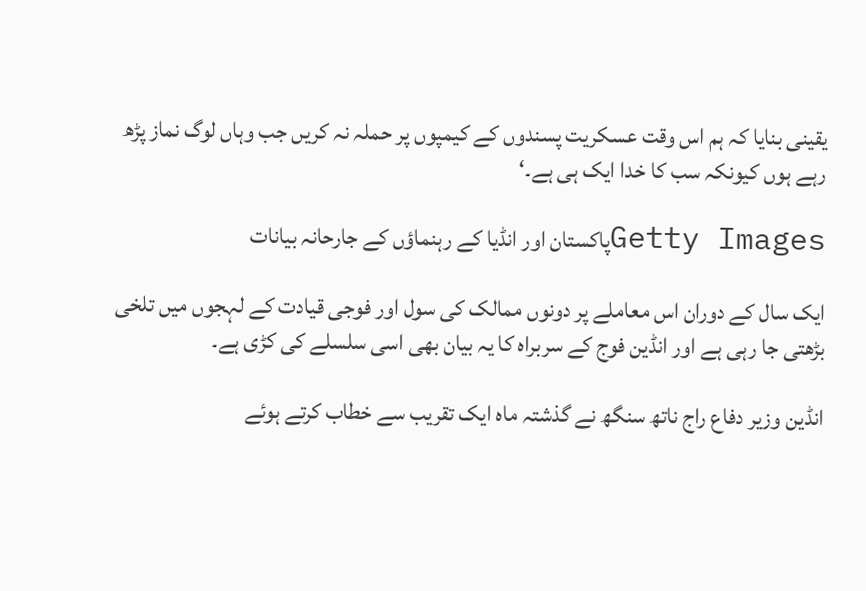یقینی بنایا کہ ہم اس وقت عسکریت پسندوں کے کیمپوں پر حملہ نہ کریں جب وہاں لوگ نماز پڑھ رہے ہوں کیونکہ سب کا خدا ایک ہی ہے۔‘

Getty Imagesپاکستان اور انڈیا کے رہنماؤں کے جارحانہ بیانات

ایک سال کے دوران اس معاملے پر دونوں ممالک کی سول اور فوجی قیادت کے لہجوں میں تلخی بڑھتی جا رہی ہے اور انڈین فوج کے سربراہ کا یہ بیان بھی اسی سلسلے کی کڑی ہے۔

انڈین وزیر دفاع راج ناتھ سنگھ نے گذشتہ ماہ ایک تقریب سے خطاب کرتے ہوئے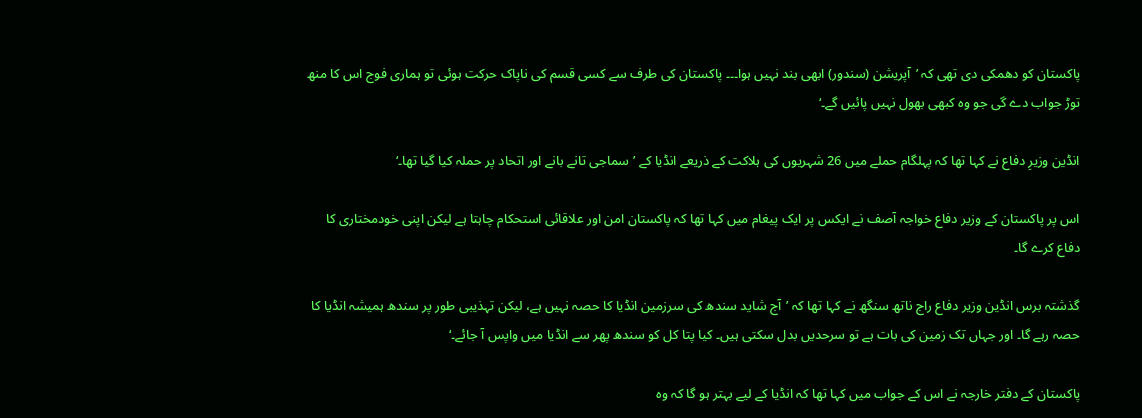پاکستان کو دھمکی دی تھی کہ ’آپریشن (سندور) ابھی بند نہیں ہوا۔۔۔ پاکستان کی طرف سے کسی قسم کی ناپاک حرکت ہوئی تو ہماری فوج اس کا منھ توڑ جواب دے گی جو وہ کبھی بھول نہیں پائیں گے۔‘

انڈین وزیرِ دفاع نے کہا تھا کہ پہلگام حملے میں 26 شہریوں کی ہلاکت کے ذریعے انڈیا کے ’سماجی تانے بانے اور اتحاد پر حملہ کیا گیا تھا۔‘

اس پر پاکستان کے وزیر دفاع خواجہ آصف نے ایکس پر ایک پیغام میں کہا تھا کہ پاکستان امن اور علاقائی استحکام چاہتا ہے لیکن اپنی خودمختاری کا دفاع کرے گا۔

گذشتہ برس انڈین وزیر دفاع راج ناتھ سنگھ نے کہا تھا کہ ’آج شاید سندھ کی سرزمین انڈیا کا حصہ نہیں ہے، لیکن تہذیبی طور پر سندھ ہمیشہ انڈیا کا حصہ رہے گا۔ اور جہاں تک زمین کی بات ہے تو سرحدیں بدل سکتی ہیں۔ کیا پتا کل کو سندھ پھر سے انڈیا میں واپس آ جائے۔‘

پاکستان کے دفتر خارجہ نے اس کے جواب میں کہا تھا کہ انڈیا کے لیے بہتر ہو گا کہ وہ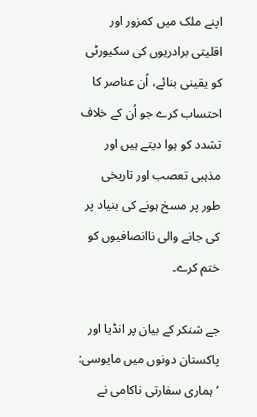اپنے ملک میں کمزور اور اقلیتی برادریوں کی سکیورٹی کو یقینی بنائے، اُن عناصر کا احتساب کرے جو اُن کے خلاف تشدد کو ہوا دیتے ہیں اور مذہبی تعصب اور تاریخی طور پر مسخ ہونے کی بنیاد پر کی جانے والی ناانصافیوں کو ختم کرے۔

جے شنکر کے بیان پر انڈیا اور پاکستان دونوں میں مایوسی: ’ہماری سفارتی ناکامی نے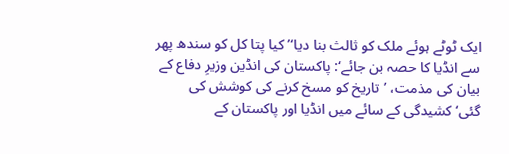ایک ٹوٹے ہوئے ملک کو ثالث بنا دیا‘’کیا پتا کل کو سندھ پھر سے انڈیا کا حصہ بن جائے‘: پاکستان کی انڈین وزیرِ دفاع کے بیان کی مذمت، ’تاریخ کو مسخ کرنے کی کوشش کی گئی‘کشیدگی کے سائے میں انڈیا اور پاکستان کے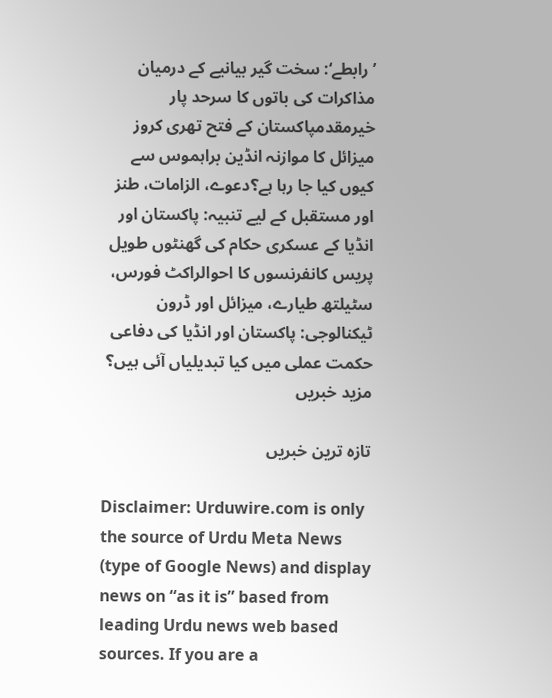’رابطے‘: سخت گیر بیانیے کے درمیان مذاکرات کی باتوں کا سرحد پار خیرمقدمپاکستان کے فتح تھری کروز میزائل کا موازنہ انڈین براہموس سے کیوں کیا جا رہا ہے؟دعوے، الزامات، طنز اور مستقبل کے لیے تنبیہ: پاکستان اور انڈیا کے عسکری حکام کی گھنٹوں طویل پریس کانفرنسوں کا احوالراکٹ فورس، سٹیلتھ طیارے، میزائل اور ڈرون ٹیکنالوجی: پاکستان اور انڈیا کی دفاعی حکمت عملی میں کیا تبدیلیاں آئی ہیں؟
مزید خبریں

تازہ ترین خبریں

Disclaimer: Urduwire.com is only the source of Urdu Meta News (type of Google News) and display news on “as it is” based from leading Urdu news web based sources. If you are a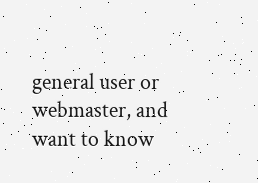general user or webmaster, and want to know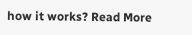how it works? Read More